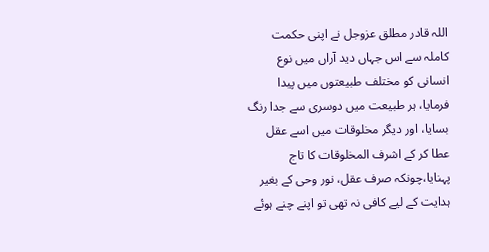اللہ قادر مطلق عزوجل نے اپنی حکمت کاملہ سے اس جہاں دید آراں میں نوع انسانی کو مختلف طبیعتوں میں پیدا فرمایا، ہر طبیعت میں دوسری سے جدا رنگ بسایا، اور دیگر مخلوقات میں اسے عقل عطا کر کے اشرف المخلوقات کا تاج پہنایا،چونکہ صرف عقل، نور وحی کے بغیر ہدایت کے لیے کافی نہ تھی تو اپنے چنے ہوئے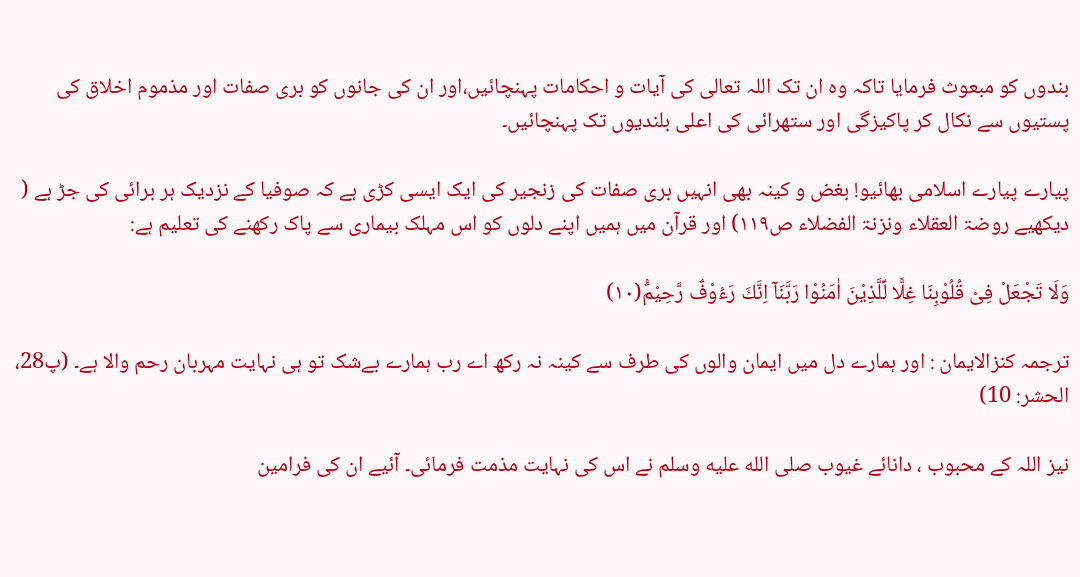بندوں کو مبعوث فرمایا تاکہ وہ ان تک اللہ تعالی کی آیات و احکامات پہنچائیں،اور ان کی جانوں کو بری صفات اور مذموم اخلاق کی پستیوں سے نکال کر پاکیزگی اور ستھرائی کی اعلی بلندیوں تک پہنچائیں۔

پیارے پیارے اسلامی بھائیو! بغض و کینہ بھی انہیں بری صفات کی زنجیر کی ایک ایسی کڑی ہے کہ صوفیا کے نزدیک ہر برائی کی جڑ ہے ( دیکھیے روضۃ العقلاء ونزنۃ الفضلاء ص١١٩) اور قرآن میں ہمیں اپنے دلوں کو اس مہلک بیماری سے پاک رکھنے کی تعلیم ہے:

وَلَا تَجْعَلْ فِیْ قُلُوْبِنَا غِلًّا لِّلَّذِیْنَ اٰمَنُوْا رَبَّنَاۤ اِنَّكَ رَءُوْفٌ رَّحِیْمٌ۠(۱۰)

ترجمہ کنزالایمان : اور ہمارے دل میں ایمان والوں کی طرف سے کینہ نہ رکھ اے رب ہمارے بےشک تو ہی نہایت مہربان رحم والا ہے۔ (پ28، الحشر: 10)

نیز اللہ کے محبوب ، دانائے غیوب صلى الله عليه وسلم نے اس کی نہایت مذمت فرمائی۔ آئیے ان کی فرامین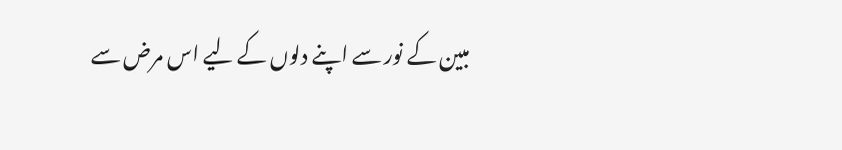مبین کے نور سے اپنے دلوں کے لیے اس مرض سے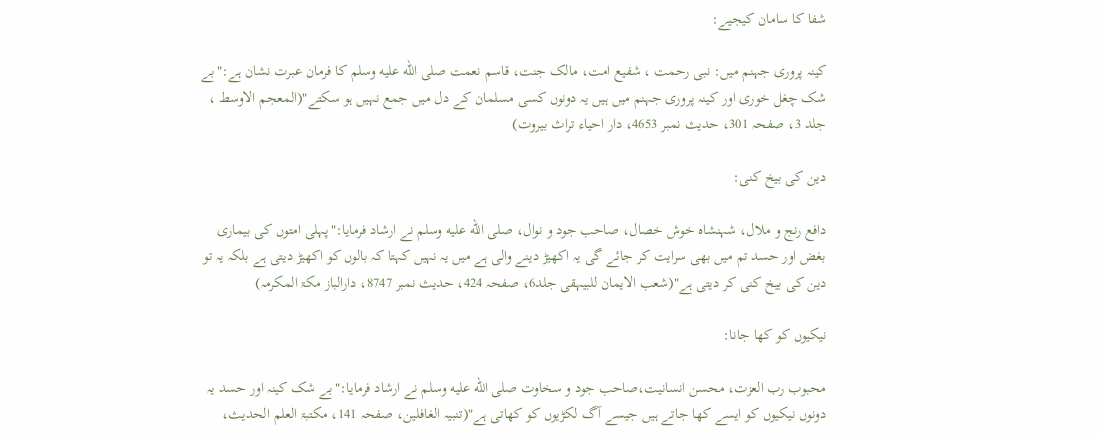شفا کا سامان کیجیے:

کینہ پروری جہنم میں: نبی رحمت ، شفیع امت، مالک جنت، قاسم نعمت صلى الله عليه وسلم کا فرمان عبرت نشان ہے:"بے شک چغل خوری اور کینہ پروری جہنم میں ہیں یہ دونوں کسی مسلمان کے دل میں جمع نہیں ہو سکتے"(المعجم الاوسط ، جلد 3، صفحہ 301، حدیث نمبر 4653، دار احياء تراث بيروت)

دین کی بیخ کنی:

دافع رنج و ملال، شہنشاہ خوش خصال، صاحب جود و نوال، صلى الله عليه وسلم نے ارشاد فرمایا:"پہلی امتوں کی بیماری بغض اور حسد تم میں بھی سرایت کر جائے گی یہ اکھیڑ دینے والی ہے میں یہ نہیں کہتا کہ بالوں کو اکھیڑ دیتی ہے بلکہ یہ تو دین کی بیخ کنی کر دیتی ہے"(شعب الايمان للبیہقی جلد6، صفحہ 424، حدیث نمبر 8747، دارالباز مکۃ المکرمہ)

نیکیوں کو کھا جانا:

محبوب رب العزت، محسن انسانیت،صاحب جود و سخاوت صلى الله عليه وسلم نے ارشاد فرمایا:"بے شک کینہ اور حسد یہ دونوں نیکیوں کو ایسے کھا جاتے ہیں جیسے آگ لکڑیوں کو کھاتی ہے"(تنبیہ الغافلین، صفحہ 141، مکتبۃ العلم الحدیث،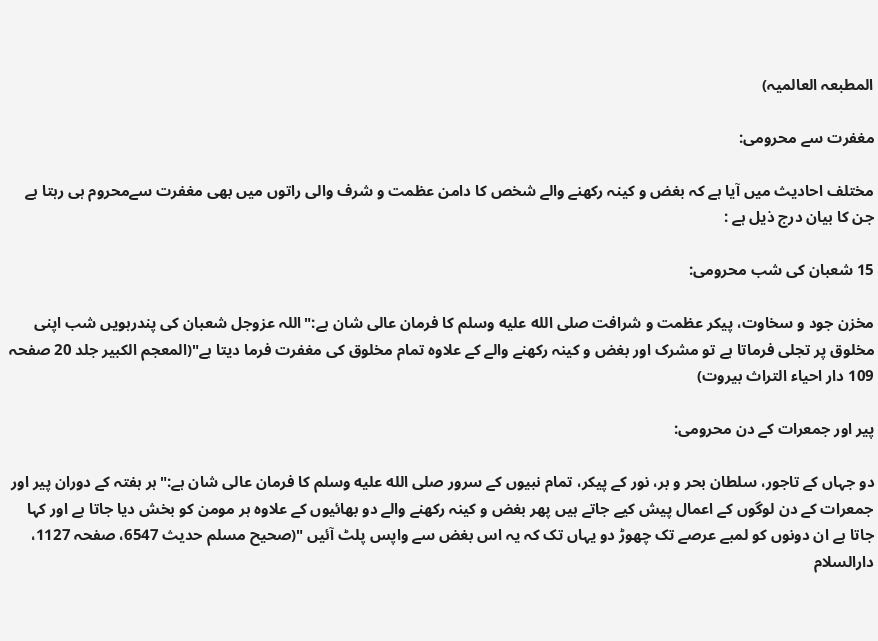المطبعہ العالمیہ)

مغفرت سے محرومی:

مختلف احادیث میں آیا ہے کہ بغض و کینہ رکھنے والے شخص کا دامن عظمت و شرف والی راتوں میں بھی مغفرت سےمحروم ہی رہتا ہے جن کا بیان درج ذیل ہے :

15 شعبان کی شب محرومی:

مخزن جود و سخاوت، پیکر عظمت و شرافت صلى الله عليه وسلم کا فرمان عالی شان ہے:"اللہ عزوجل شعبان کی پندرہویں شب اپنی مخلوق پر تجلی فرماتا ہے تو مشرک اور بغض و کینہ رکھنے والے کے علاوہ تمام مخلوق کی مغفرت فرما دیتا ہے"(المعجم الکبیر جلد 20 صفحہ 109 دار احياء التراث بيروت)

پیر اور جمعرات کے دن محرومی:

دو جہاں کے تاجور، سلطان بحر و بر، نور کے پیکر، تمام نبیوں کے سرور صلى الله عليه وسلم کا فرمان عالی شان ہے:"ہر ہفتہ کے دوران پیر اور جمعرات کے دن لوگوں کے اعمال پیش کیے جاتے ہیں پھر بغض و کینہ رکھنے والے دو بھائیوں کے علاوہ ہر مومن کو بخش دیا جاتا ہے اور کہا جاتا ہے ان دونوں کو لمبے عرصے تک چھوڑ دو یہاں تک کہ یہ اس بغض سے واپس پلٹ آئیں "(صحیح مسلم حدیث 6547، صفحہ 1127، دارالسلام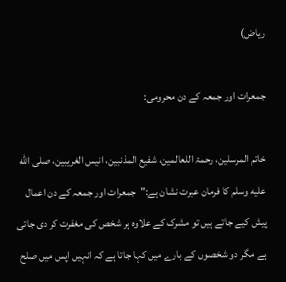ریاض)

جمعرات اور جمعہ کے دن محرومی:

خاتم المرسلین، رحمۃ اللعالمین، شفیع المذنبین، انیس الغریبین، صلى الله عليه وسلم کا فرمان عبرت نشان ہے:"جمعرات اور جمعہ کے دن اعمال پیش کیے جاتے ہیں تو مشرک کے علاوہ ہر شخص کی مغفرت کر دی جاتی ہے مگر دو شخصوں کے بارے میں کہا جاتا ہے کہ انہیں اپس میں صلح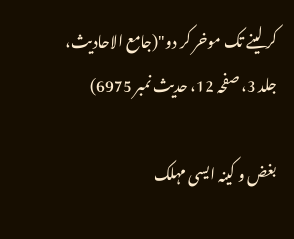کر لینے تک موخر کر دو"(جامع الاحادیث، جلد 3، صفحہ 12، حدیث نمبر 6975)

بغض و کینہ ایسی مہلک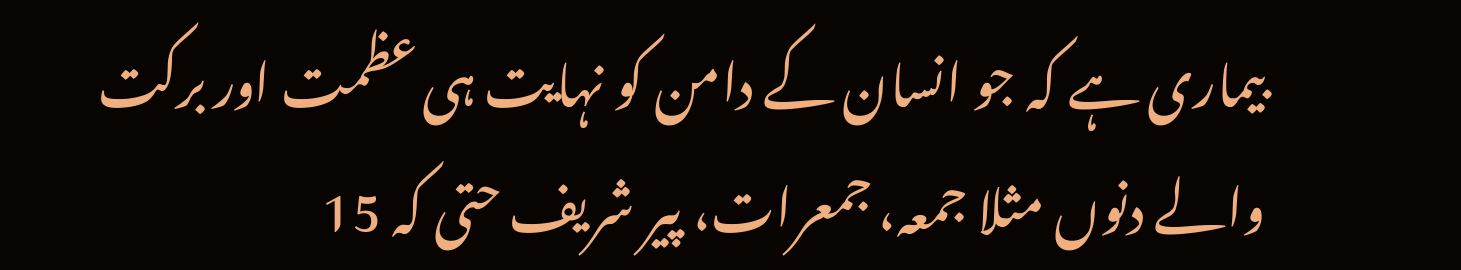بیماری ہے کہ جو انسان کے دامن کو نہایت ہی عظمت اور برکت والے دنوں مثلا جمعہ، جمعرات، پیر شریف حتی کہ 15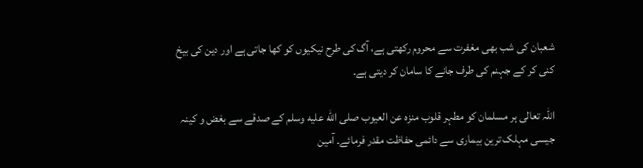شعبان کی شب بھی مغفرت سے محروم رکھتی ہے، آگ کی طرح نیکیوں کو کھا جاتی ہے اور دین کی بیخ کنی کر کے جہنم کی طرف جانے کا سامان کر دیتی ہے۔

اللہ تعالی ہر مسلمان کو مطہر قلوب منزہ عن العیوب صلى الله عليه وسلم کے صدقے سے بغض و کینہ جیسی مہلک ترین بیماری سے دائمی حفاظت مقدر فرمائے۔ آمین